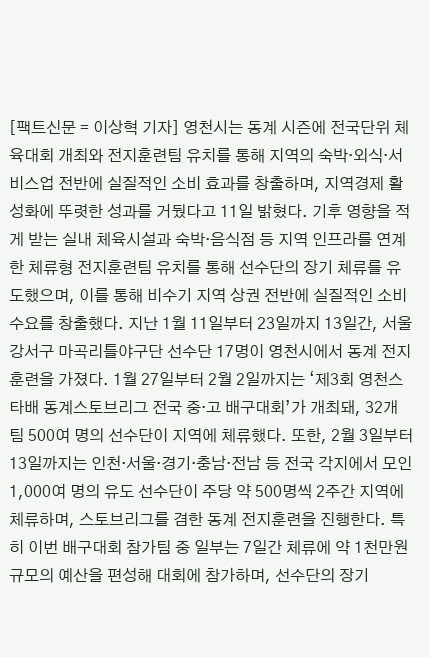[팩트신문 = 이상혁 기자] 영천시는 동계 시즌에 전국단위 체육대회 개최와 전지훈련팀 유치를 통해 지역의 숙박·외식·서비스업 전반에 실질적인 소비 효과를 창출하며, 지역경제 활성화에 뚜렷한 성과를 거뒀다고 11일 밝혔다. 기후 영향을 적게 받는 실내 체육시설과 숙박·음식점 등 지역 인프라를 연계한 체류형 전지훈련팀 유치를 통해 선수단의 장기 체류를 유도했으며, 이를 통해 비수기 지역 상권 전반에 실질적인 소비 수요를 창출했다. 지난 1월 11일부터 23일까지 13일간, 서울 강서구 마곡리틀야구단 선수단 17명이 영천시에서 동계 전지훈련을 가졌다. 1월 27일부터 2월 2일까지는 ‘제3회 영천스타배 동계스토브리그 전국 중·고 배구대회’가 개최돼, 32개 팀 500여 명의 선수단이 지역에 체류했다. 또한, 2월 3일부터 13일까지는 인천·서울·경기·충남·전남 등 전국 각지에서 모인 1,000여 명의 유도 선수단이 주당 약 500명씩 2주간 지역에 체류하며, 스토브리그를 겸한 동계 전지훈련을 진행한다. 특히 이번 배구대회 참가팀 중 일부는 7일간 체류에 약 1천만원 규모의 예산을 편성해 대회에 참가하며, 선수단의 장기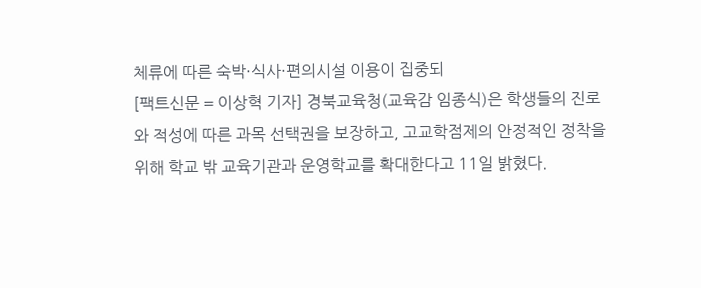체류에 따른 숙박·식사·편의시설 이용이 집중되
[팩트신문 = 이상혁 기자] 경북교육청(교육감 임종식)은 학생들의 진로와 적성에 따른 과목 선택권을 보장하고, 고교학점제의 안정적인 정착을 위해 학교 밖 교육기관과 운영학교를 확대한다고 11일 밝혔다.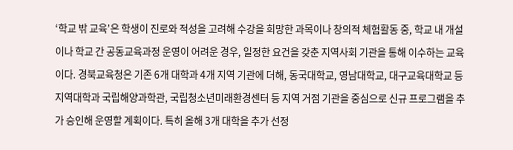‘학교 밖 교육’은 학생이 진로와 적성을 고려해 수강을 희망한 과목이나 창의적 체험활동 중, 학교 내 개설이나 학교 간 공동교육과정 운영이 어려운 경우, 일정한 요건을 갖춘 지역사회 기관을 통해 이수하는 교육이다. 경북교육청은 기존 6개 대학과 4개 지역 기관에 더해, 동국대학교, 영남대학교, 대구교육대학교 등 지역대학과 국립해양과학관, 국립청소년미래환경센터 등 지역 거점 기관을 중심으로 신규 프로그램을 추가 승인해 운영할 계획이다. 특히 올해 3개 대학을 추가 선정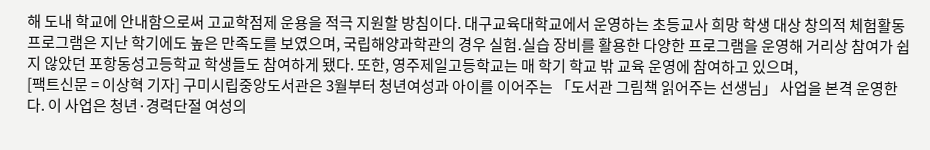해 도내 학교에 안내함으로써 고교학점제 운용을 적극 지원할 방침이다. 대구교육대학교에서 운영하는 초등교사 희망 학생 대상 창의적 체험활동 프로그램은 지난 학기에도 높은 만족도를 보였으며, 국립해양과학관의 경우 실험․실습 장비를 활용한 다양한 프로그램을 운영해 거리상 참여가 쉽지 않았던 포항동성고등학교 학생들도 참여하게 됐다. 또한, 영주제일고등학교는 매 학기 학교 밖 교육 운영에 참여하고 있으며,
[팩트신문 = 이상혁 기자] 구미시립중앙도서관은 3월부터 청년여성과 아이를 이어주는 「도서관 그림책 읽어주는 선생님」 사업을 본격 운영한다. 이 사업은 청년·경력단절 여성의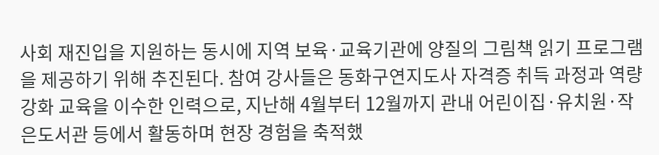사회 재진입을 지원하는 동시에 지역 보육·교육기관에 양질의 그림책 읽기 프로그램을 제공하기 위해 추진된다. 참여 강사들은 동화구연지도사 자격증 취득 과정과 역량강화 교육을 이수한 인력으로, 지난해 4월부터 12월까지 관내 어린이집·유치원·작은도서관 등에서 활동하며 현장 경험을 축적했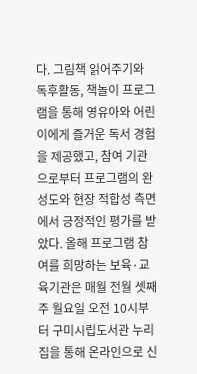다. 그림책 읽어주기와 독후활동, 책놀이 프로그램을 통해 영유아와 어린이에게 즐거운 독서 경험을 제공했고, 참여 기관으로부터 프로그램의 완성도와 현장 적합성 측면에서 긍정적인 평가를 받았다. 올해 프로그램 참여를 희망하는 보육·교육기관은 매월 전월 셋째 주 월요일 오전 10시부터 구미시립도서관 누리집을 통해 온라인으로 신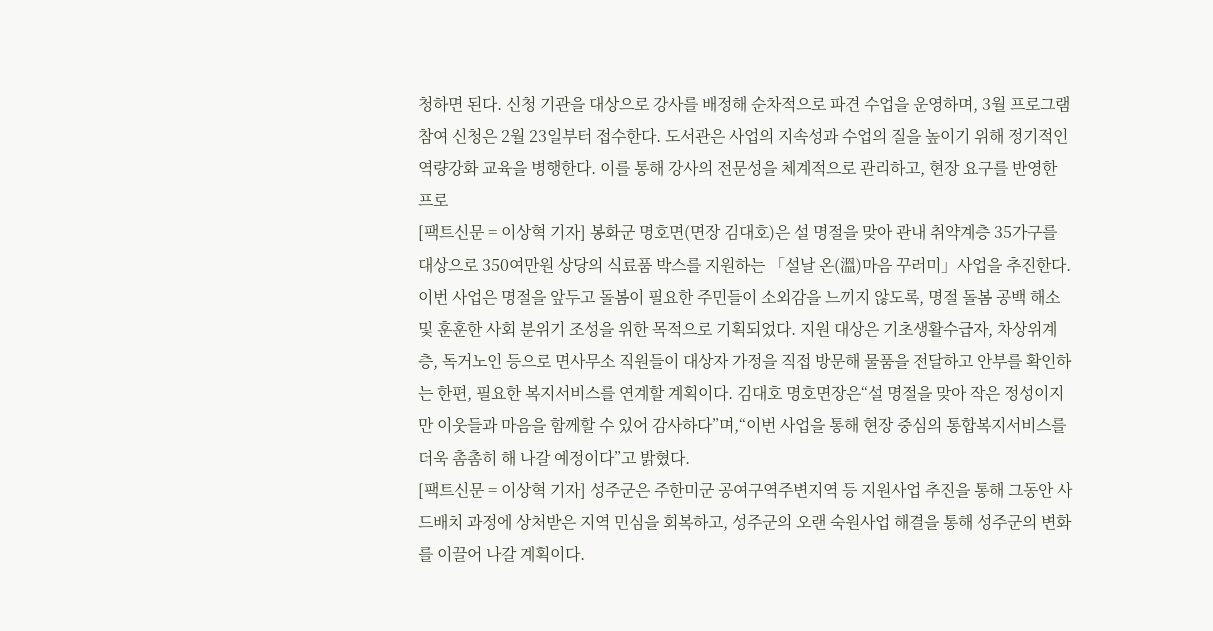청하면 된다. 신청 기관을 대상으로 강사를 배정해 순차적으로 파견 수업을 운영하며, 3월 프로그램 참여 신청은 2월 23일부터 접수한다. 도서관은 사업의 지속성과 수업의 질을 높이기 위해 정기적인 역량강화 교육을 병행한다. 이를 통해 강사의 전문성을 체계적으로 관리하고, 현장 요구를 반영한 프로
[팩트신문 = 이상혁 기자] 봉화군 명호면(면장 김대호)은 설 명절을 맞아 관내 취약계층 35가구를 대상으로 350여만원 상당의 식료품 박스를 지원하는 「설날 온(溫)마음 꾸러미」사업을 추진한다. 이번 사업은 명절을 앞두고 돌봄이 필요한 주민들이 소외감을 느끼지 않도록, 명절 돌봄 공백 해소 및 훈훈한 사회 분위기 조성을 위한 목적으로 기획되었다. 지원 대상은 기초생활수급자, 차상위계층, 독거노인 등으로 면사무소 직원들이 대상자 가정을 직접 방문해 물품을 전달하고 안부를 확인하는 한편, 필요한 복지서비스를 연계할 계획이다. 김대호 명호면장은“설 명절을 맞아 작은 정성이지만 이웃들과 마음을 함께할 수 있어 감사하다”며,“이번 사업을 통해 현장 중심의 통합복지서비스를 더욱 촘촘히 해 나갈 예정이다”고 밝혔다.
[팩트신문 = 이상혁 기자] 성주군은 주한미군 공여구역주변지역 등 지원사업 추진을 통해 그동안 사드배치 과정에 상처받은 지역 민심을 회복하고, 성주군의 오랜 숙원사업 해결을 통해 성주군의 변화를 이끌어 나갈 계획이다.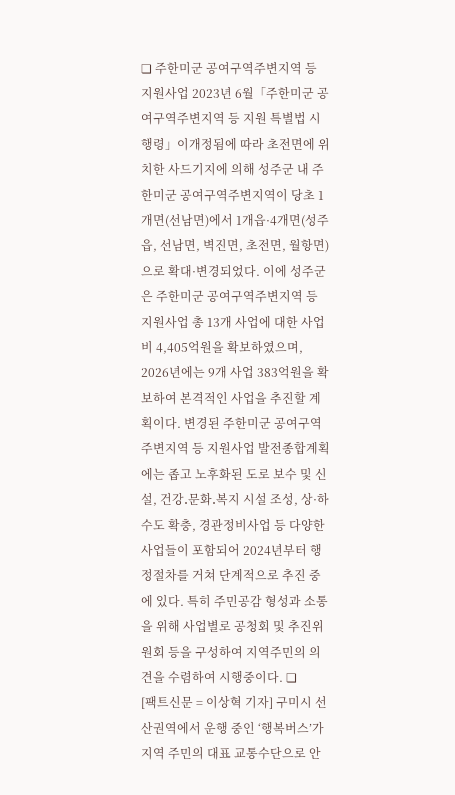❏ 주한미군 공여구역주변지역 등 지원사업 2023년 6월「주한미군 공여구역주변지역 등 지원 특별법 시행령」이개정됨에 따라 초전면에 위치한 사드기지에 의해 성주군 내 주한미군 공여구역주변지역이 당초 1개면(선남면)에서 1개읍·4개면(성주읍, 선남면, 벽진면, 초전면, 월항면)으로 확대·변경되었다. 이에 성주군은 주한미군 공여구역주변지역 등 지원사업 총 13개 사업에 대한 사업비 4,405억원을 확보하였으며, 2026년에는 9개 사업 383억원을 확보하여 본격적인 사업을 추진할 계획이다. 변경된 주한미군 공여구역주변지역 등 지원사업 발전종합계획에는 좁고 노후화된 도로 보수 및 신설, 건강․문화․복지 시설 조성, 상·하수도 확충, 경관정비사업 등 다양한 사업들이 포함되어 2024년부터 행정절차를 거쳐 단계적으로 추진 중에 있다. 특히 주민공감 형성과 소통을 위해 사업별로 공청회 및 추진위원회 등을 구성하여 지역주민의 의견을 수렴하여 시행중이다. ❏
[팩트신문 = 이상혁 기자] 구미시 선산권역에서 운행 중인 ‘행복버스’가 지역 주민의 대표 교통수단으로 안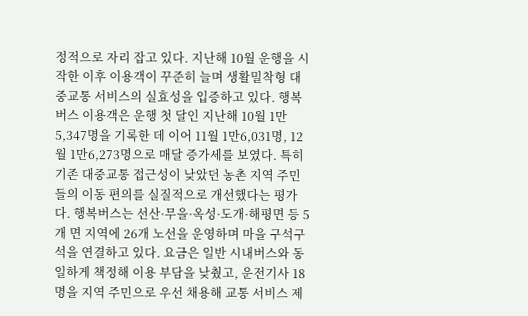정적으로 자리 잡고 있다. 지난해 10월 운행을 시작한 이후 이용객이 꾸준히 늘며 생활밀착형 대중교통 서비스의 실효성을 입증하고 있다. 행복버스 이용객은 운행 첫 달인 지난해 10월 1만5,347명을 기록한 데 이어 11월 1만6,031명, 12월 1만6,273명으로 매달 증가세를 보였다. 특히 기존 대중교통 접근성이 낮았던 농촌 지역 주민들의 이동 편의를 실질적으로 개선했다는 평가다. 행복버스는 선산·무을·옥성·도개·해평면 등 5개 면 지역에 26개 노선을 운영하며 마을 구석구석을 연결하고 있다. 요금은 일반 시내버스와 동일하게 책정해 이용 부담을 낮췄고, 운전기사 18명을 지역 주민으로 우선 채용해 교통 서비스 제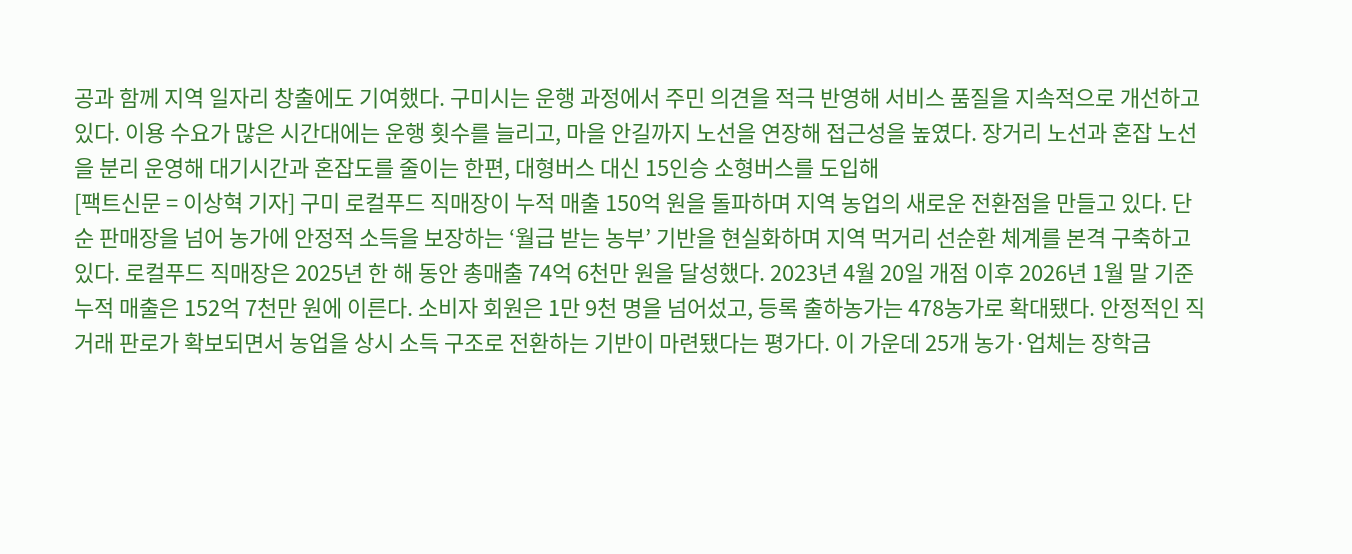공과 함께 지역 일자리 창출에도 기여했다. 구미시는 운행 과정에서 주민 의견을 적극 반영해 서비스 품질을 지속적으로 개선하고 있다. 이용 수요가 많은 시간대에는 운행 횟수를 늘리고, 마을 안길까지 노선을 연장해 접근성을 높였다. 장거리 노선과 혼잡 노선을 분리 운영해 대기시간과 혼잡도를 줄이는 한편, 대형버스 대신 15인승 소형버스를 도입해
[팩트신문 = 이상혁 기자] 구미 로컬푸드 직매장이 누적 매출 150억 원을 돌파하며 지역 농업의 새로운 전환점을 만들고 있다. 단순 판매장을 넘어 농가에 안정적 소득을 보장하는 ‘월급 받는 농부’ 기반을 현실화하며 지역 먹거리 선순환 체계를 본격 구축하고 있다. 로컬푸드 직매장은 2025년 한 해 동안 총매출 74억 6천만 원을 달성했다. 2023년 4월 20일 개점 이후 2026년 1월 말 기준 누적 매출은 152억 7천만 원에 이른다. 소비자 회원은 1만 9천 명을 넘어섰고, 등록 출하농가는 478농가로 확대됐다. 안정적인 직거래 판로가 확보되면서 농업을 상시 소득 구조로 전환하는 기반이 마련됐다는 평가다. 이 가운데 25개 농가·업체는 장학금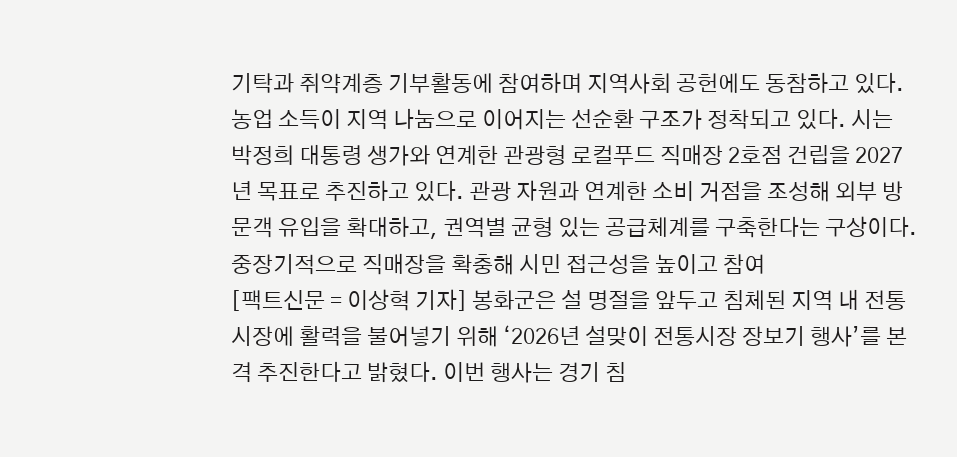기탁과 취약계층 기부활동에 참여하며 지역사회 공헌에도 동참하고 있다. 농업 소득이 지역 나눔으로 이어지는 선순환 구조가 정착되고 있다. 시는 박정희 대통령 생가와 연계한 관광형 로컬푸드 직매장 2호점 건립을 2027년 목표로 추진하고 있다. 관광 자원과 연계한 소비 거점을 조성해 외부 방문객 유입을 확대하고, 권역별 균형 있는 공급체계를 구축한다는 구상이다. 중장기적으로 직매장을 확충해 시민 접근성을 높이고 참여
[팩트신문 = 이상혁 기자] 봉화군은 설 명절을 앞두고 침체된 지역 내 전통시장에 활력을 불어넣기 위해 ‘2026년 설맞이 전통시장 장보기 행사’를 본격 추진한다고 밝혔다. 이번 행사는 경기 침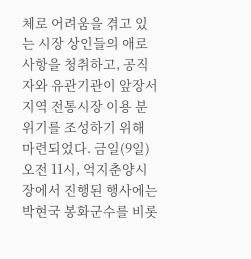체로 어려움을 겪고 있는 시장 상인들의 애로사항을 청취하고, 공직자와 유관기관이 앞장서 지역 전통시장 이용 분위기를 조성하기 위해 마련되었다. 금일(9일) 오전 11시, 억지춘양시장에서 진행된 행사에는 박현국 봉화군수를 비롯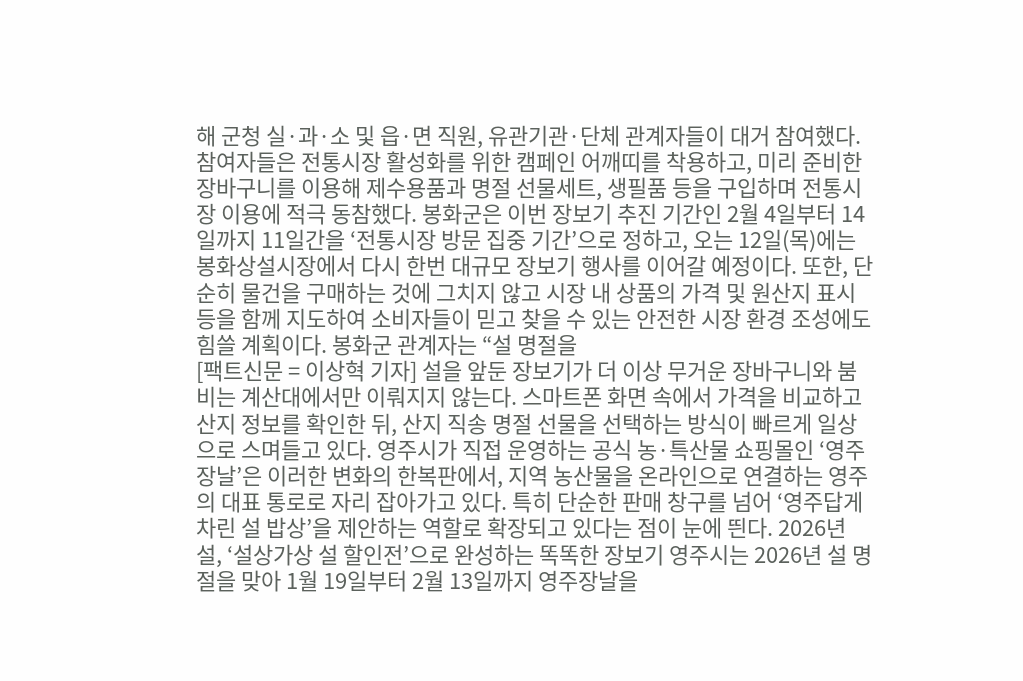해 군청 실·과·소 및 읍·면 직원, 유관기관·단체 관계자들이 대거 참여했다. 참여자들은 전통시장 활성화를 위한 캠페인 어깨띠를 착용하고, 미리 준비한 장바구니를 이용해 제수용품과 명절 선물세트, 생필품 등을 구입하며 전통시장 이용에 적극 동참했다. 봉화군은 이번 장보기 추진 기간인 2월 4일부터 14일까지 11일간을 ‘전통시장 방문 집중 기간’으로 정하고, 오는 12일(목)에는 봉화상설시장에서 다시 한번 대규모 장보기 행사를 이어갈 예정이다. 또한, 단순히 물건을 구매하는 것에 그치지 않고 시장 내 상품의 가격 및 원산지 표시 등을 함께 지도하여 소비자들이 믿고 찾을 수 있는 안전한 시장 환경 조성에도 힘쓸 계획이다. 봉화군 관계자는 “설 명절을
[팩트신문 = 이상혁 기자] 설을 앞둔 장보기가 더 이상 무거운 장바구니와 붐비는 계산대에서만 이뤄지지 않는다. 스마트폰 화면 속에서 가격을 비교하고 산지 정보를 확인한 뒤, 산지 직송 명절 선물을 선택하는 방식이 빠르게 일상으로 스며들고 있다. 영주시가 직접 운영하는 공식 농·특산물 쇼핑몰인 ‘영주장날’은 이러한 변화의 한복판에서, 지역 농산물을 온라인으로 연결하는 영주의 대표 통로로 자리 잡아가고 있다. 특히 단순한 판매 창구를 넘어 ‘영주답게 차린 설 밥상’을 제안하는 역할로 확장되고 있다는 점이 눈에 띈다. 2026년 설, ‘설상가상 설 할인전’으로 완성하는 똑똑한 장보기 영주시는 2026년 설 명절을 맞아 1월 19일부터 2월 13일까지 영주장날을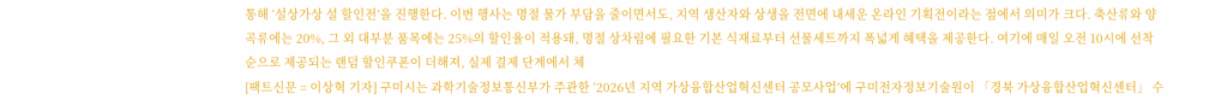통해 ‘설상가상 설 할인전’을 진행한다. 이번 행사는 명절 물가 부담을 줄이면서도, 지역 생산자와 상생을 전면에 내세운 온라인 기획전이라는 점에서 의미가 크다. 축산류와 양곡류에는 20%, 그 외 대부분 품목에는 25%의 할인율이 적용돼, 명절 상차림에 필요한 기본 식재료부터 선물세트까지 폭넓게 혜택을 제공한다. 여기에 매일 오전 10시에 선착순으로 제공되는 랜덤 할인쿠폰이 더해져, 실제 결제 단계에서 체
[팩트신문 = 이상혁 기자] 구미시는 과학기술정보통신부가 주관한 ‘2026년 지역 가상융합산업혁신센터 공모사업’에 구미전자정보기술원이 「경북 가상융합산업혁신센터」 수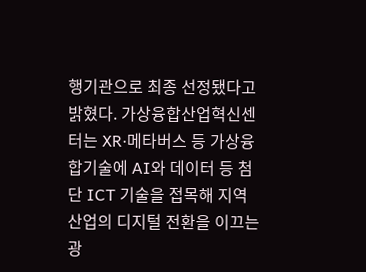행기관으로 최종 선정됐다고 밝혔다. 가상융합산업혁신센터는 XR·메타버스 등 가상융합기술에 AI와 데이터 등 첨단 ICT 기술을 접목해 지역 산업의 디지털 전환을 이끄는 광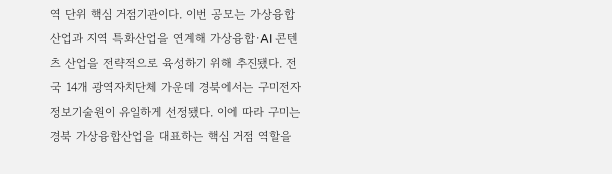역 단위 핵심 거점기관이다. 이번 공모는 가상융합산업과 지역 특화산업을 연계해 가상융합·AI 콘텐츠 산업을 전략적으로 육성하기 위해 추진됐다. 전국 14개 광역자치단체 가운데 경북에서는 구미전자정보기술원이 유일하게 선정됐다. 이에 따라 구미는 경북 가상융합산업을 대표하는 핵심 거점 역할을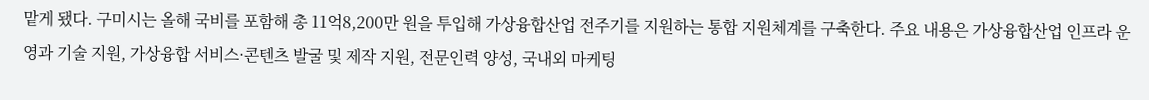맡게 됐다. 구미시는 올해 국비를 포함해 총 11억8,200만 원을 투입해 가상융합산업 전주기를 지원하는 통합 지원체계를 구축한다. 주요 내용은 가상융합산업 인프라 운영과 기술 지원, 가상융합 서비스·콘텐츠 발굴 및 제작 지원, 전문인력 양성, 국내외 마케팅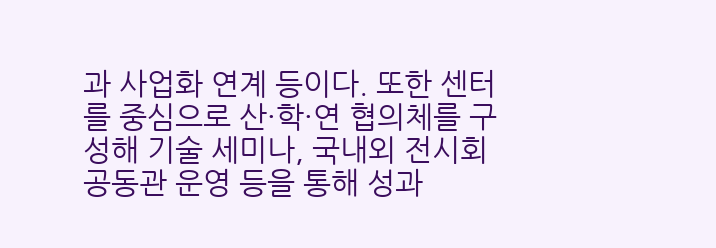과 사업화 연계 등이다. 또한 센터를 중심으로 산·학·연 협의체를 구성해 기술 세미나, 국내외 전시회 공동관 운영 등을 통해 성과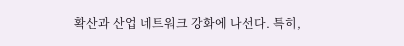확산과 산업 네트워크 강화에 나선다. 특히,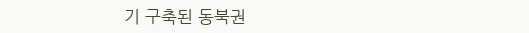기 구축된 동북권